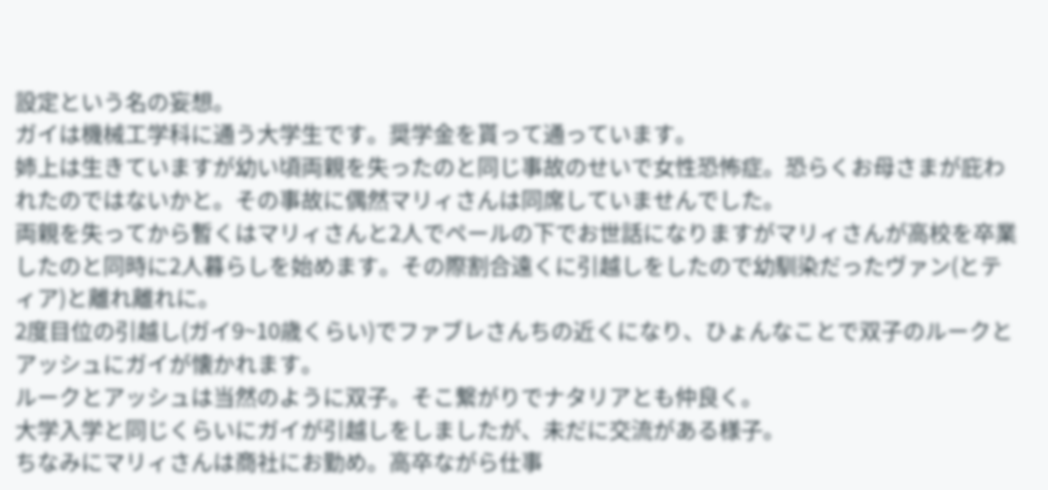設定という名の妄想。
ガイは機械工学科に通う大学生です。奨学金を貰って通っています。
姉上は生きていますが幼い頃両親を失ったのと同じ事故のせいで女性恐怖症。恐らくお母さまが庇われたのではないかと。その事故に偶然マリィさんは同席していませんでした。
両親を失ってから暫くはマリィさんと2人でペールの下でお世話になりますがマリィさんが高校を卒業したのと同時に2人暮らしを始めます。その際割合遠くに引越しをしたので幼馴染だったヴァン(とティア)と離れ離れに。
2度目位の引越し(ガイ9~10歳くらい)でファブレさんちの近くになり、ひょんなことで双子のルークとアッシュにガイが懐かれます。
ルークとアッシュは当然のように双子。そこ繋がりでナタリアとも仲良く。
大学入学と同じくらいにガイが引越しをしましたが、未だに交流がある様子。
ちなみにマリィさんは商社にお勤め。高卒ながら仕事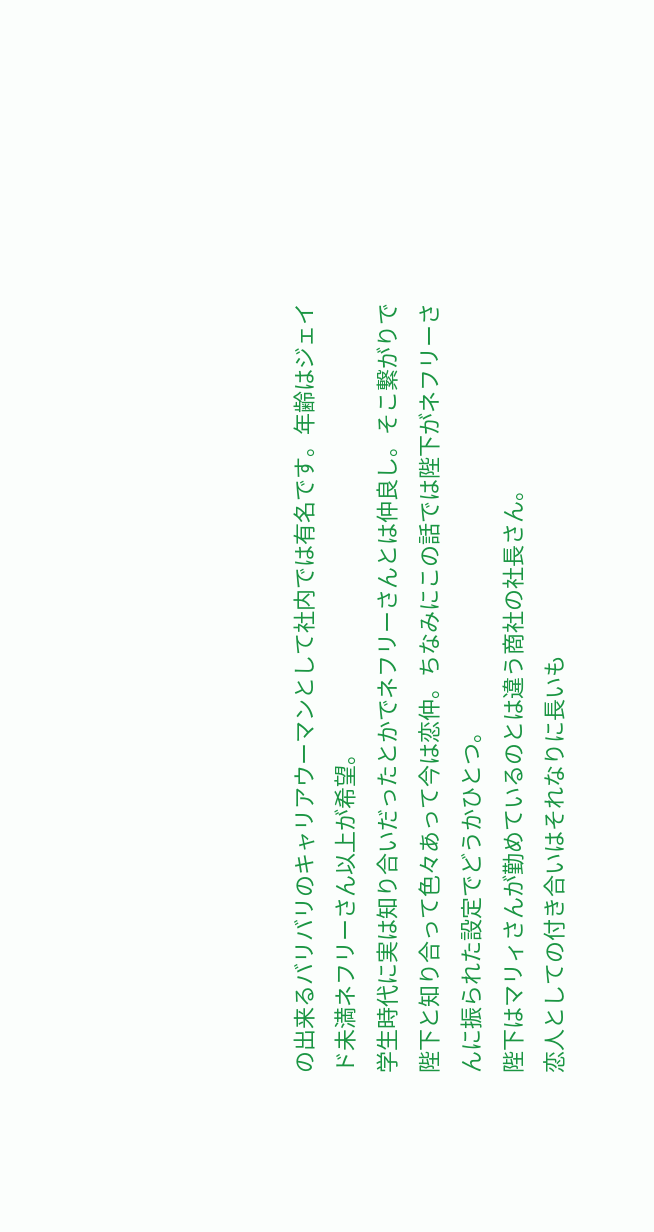の出来るバリバリのキャリアウーマンとして社内では有名です。年齢はジェイド未満ネフリーさん以上が希望。
学生時代に実は知り合いだったとかでネフリーさんとは仲良し。そこ繋がりで陛下と知り合って色々あって今は恋仲。ちなみにこの話では陛下がネフリーさんに振られた設定でどうかひとつ。
陛下はマリィさんが勤めているのとは違う商社の社長さん。
恋人としての付き合いはそれなりに長いも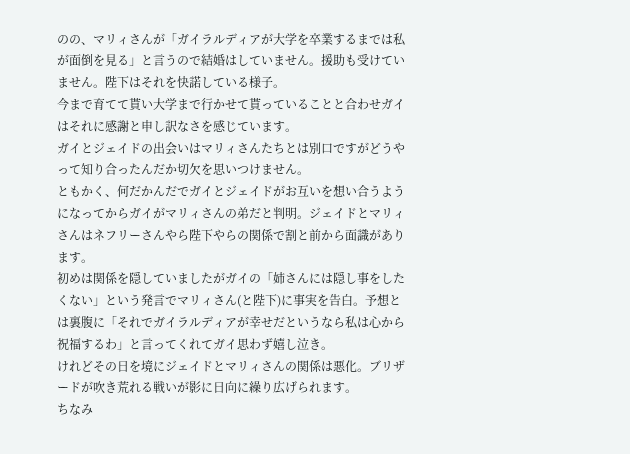のの、マリィさんが「ガイラルディアが大学を卒業するまでは私が面倒を見る」と言うので結婚はしていません。援助も受けていません。陛下はそれを快諾している様子。
今まで育てて貰い大学まで行かせて貰っていることと合わせガイはそれに感謝と申し訳なさを感じています。
ガイとジェイドの出会いはマリィさんたちとは別口ですがどうやって知り合ったんだか切欠を思いつけません。
ともかく、何だかんだでガイとジェイドがお互いを想い合うようになってからガイがマリィさんの弟だと判明。ジェイドとマリィさんはネフリーさんやら陛下やらの関係で割と前から面識があります。
初めは関係を隠していましたがガイの「姉さんには隠し事をしたくない」という発言でマリィさん(と陛下)に事実を告白。予想とは裏腹に「それでガイラルディアが幸せだというなら私は心から祝福するわ」と言ってくれてガイ思わず嬉し泣き。
けれどその日を境にジェイドとマリィさんの関係は悪化。ブリザードが吹き荒れる戦いが影に日向に繰り広げられます。
ちなみ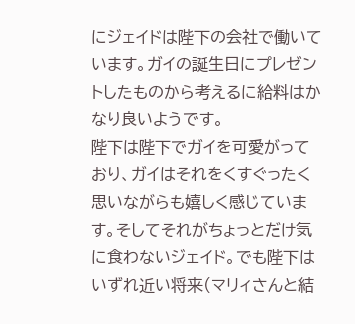にジェイドは陛下の会社で働いています。ガイの誕生日にプレゼントしたものから考えるに給料はかなり良いようです。
陛下は陛下でガイを可愛がっており、ガイはそれをくすぐったく思いながらも嬉しく感じています。そしてそれがちょっとだけ気に食わないジェイド。でも陛下はいずれ近い将来(マリィさんと結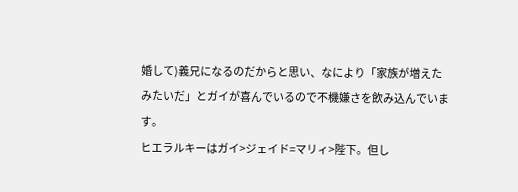婚して)義兄になるのだからと思い、なにより「家族が増えたみたいだ」とガイが喜んでいるので不機嫌さを飲み込んでいます。
ヒエラルキーはガイ>ジェイド=マリィ>陛下。但し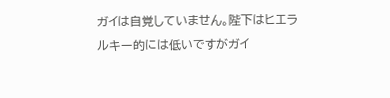ガイは自覚していません。陛下はヒエラルキー的には低いですがガイ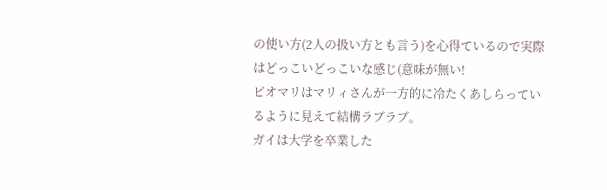の使い方(2人の扱い方とも言う)を心得ているので実際はどっこいどっこいな感じ(意味が無い!
ピオマリはマリィさんが一方的に冷たくあしらっているように見えて結構ラブラブ。
ガイは大学を卒業した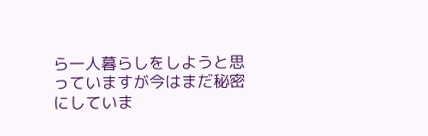ら一人暮らしをしようと思っていますが今はまだ秘密にしていま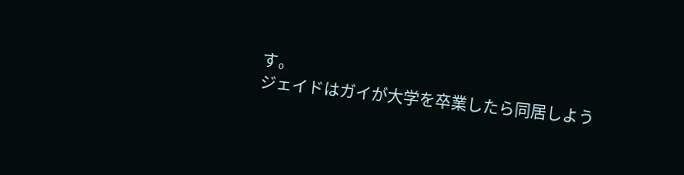す。
ジェイドはガイが大学を卒業したら同居しよう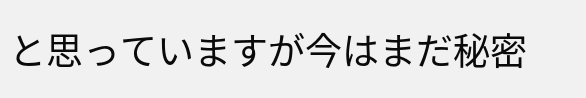と思っていますが今はまだ秘密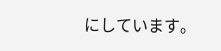にしています。